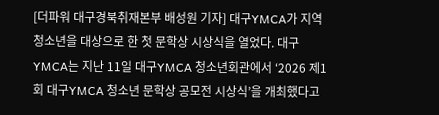[더파워 대구경북취재본부 배성원 기자] 대구YMCA가 지역 청소년을 대상으로 한 첫 문학상 시상식을 열었다. 대구YMCA는 지난 11일 대구YMCA 청소년회관에서 ‘2026 제1회 대구YMCA 청소년 문학상 공모전 시상식’을 개최했다고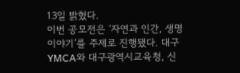13일 밝혔다.
이번 공모전은 ‘자연과 인간, 생명 이야기’를 주제로 진행됐다. 대구YMCA와 대구광역시교육청, 신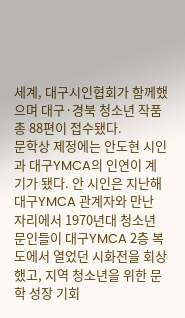세계, 대구시인협회가 함께했으며 대구·경북 청소년 작품 총 88편이 접수됐다.
문학상 제정에는 안도현 시인과 대구YMCA의 인연이 계기가 됐다. 안 시인은 지난해 대구YMCA 관계자와 만난 자리에서 1970년대 청소년 문인들이 대구YMCA 2층 복도에서 열었던 시화전을 회상했고, 지역 청소년을 위한 문학 성장 기회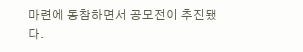마련에 동참하면서 공모전이 추진됐다.